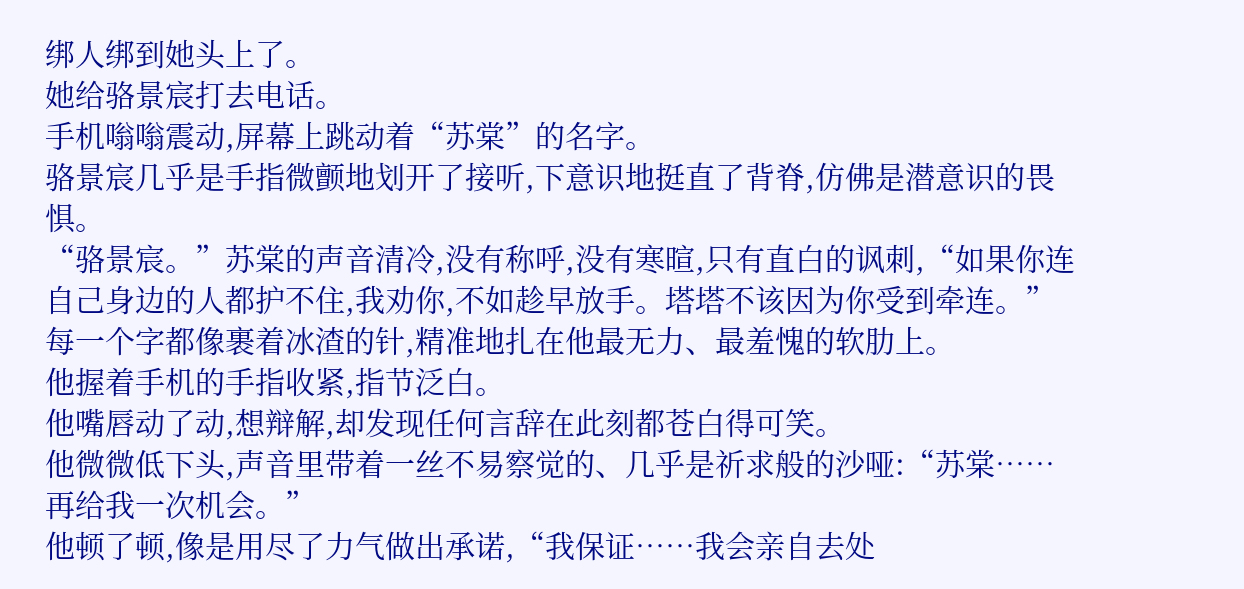绑人绑到她头上了。
她给骆景宸打去电话。
手机嗡嗡震动,屏幕上跳动着“苏棠”的名字。
骆景宸几乎是手指微颤地划开了接听,下意识地挺直了背脊,仿佛是潜意识的畏惧。
“骆景宸。”苏棠的声音清冷,没有称呼,没有寒暄,只有直白的讽刺,“如果你连自己身边的人都护不住,我劝你,不如趁早放手。塔塔不该因为你受到牵连。”
每一个字都像裹着冰渣的针,精准地扎在他最无力、最羞愧的软肋上。
他握着手机的手指收紧,指节泛白。
他嘴唇动了动,想辩解,却发现任何言辞在此刻都苍白得可笑。
他微微低下头,声音里带着一丝不易察觉的、几乎是祈求般的沙哑:“苏棠……再给我一次机会。”
他顿了顿,像是用尽了力气做出承诺,“我保证……我会亲自去处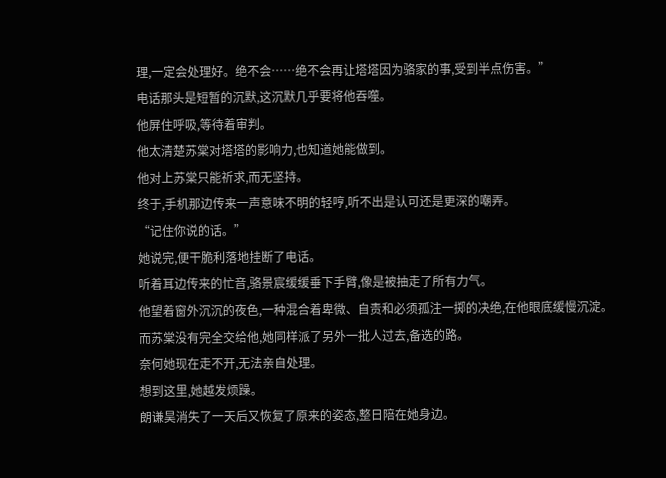理,一定会处理好。绝不会……绝不会再让塔塔因为骆家的事,受到半点伤害。”
电话那头是短暂的沉默,这沉默几乎要将他吞噬。
他屏住呼吸,等待着审判。
他太清楚苏棠对塔塔的影响力,也知道她能做到。
他对上苏棠只能祈求,而无坚持。
终于,手机那边传来一声意味不明的轻哼,听不出是认可还是更深的嘲弄。
“记住你说的话。”
她说完,便干脆利落地挂断了电话。
听着耳边传来的忙音,骆景宸缓缓垂下手臂,像是被抽走了所有力气。
他望着窗外沉沉的夜色,一种混合着卑微、自责和必须孤注一掷的决绝,在他眼底缓慢沉淀。
而苏棠没有完全交给他,她同样派了另外一批人过去,备选的路。
奈何她现在走不开,无法亲自处理。
想到这里,她越发烦躁。
朗谦昊消失了一天后又恢复了原来的姿态,整日陪在她身边。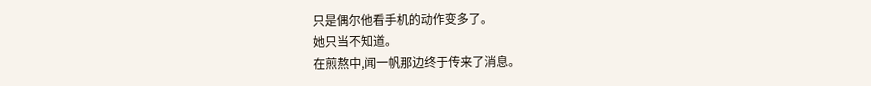只是偶尔他看手机的动作变多了。
她只当不知道。
在煎熬中,闻一帆那边终于传来了消息。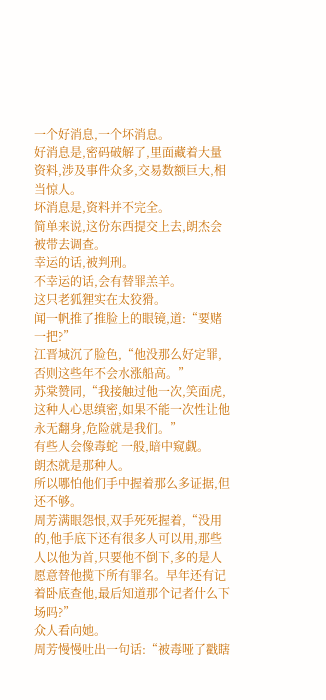一个好消息,一个坏消息。
好消息是,密码破解了,里面藏着大量资料,涉及事件众多,交易数额巨大,相当惊人。
坏消息是,资料并不完全。
简单来说,这份东西提交上去,朗杰会被带去调查。
幸运的话,被判刑。
不幸运的话,会有替罪羔羊。
这只老狐狸实在太狡猾。
闻一帆推了推脸上的眼镜,道:“要赌一把?”
江晋城沉了脸色,“他没那么好定罪,否则这些年不会水涨船高。”
苏棠赞同,“我接触过他一次,笑面虎,这种人心思缜密,如果不能一次性让他永无翻身,危险就是我们。”
有些人会像毒蛇 一般,暗中窥觑。
朗杰就是那种人。
所以哪怕他们手中握着那么多证据,但还不够。
周芳满眼怨恨,双手死死握着,“没用的,他手底下还有很多人可以用,那些人以他为首,只要他不倒下,多的是人愿意替他揽下所有罪名。早年还有记着卧底查他,最后知道那个记者什么下场吗?”
众人看向她。
周芳慢慢吐出一句话:“被毒哑了戳瞎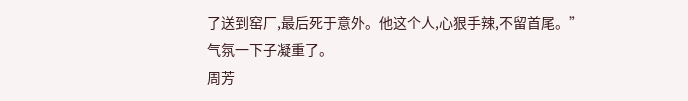了送到窑厂,最后死于意外。他这个人,心狠手辣,不留首尾。”
气氛一下子凝重了。
周芳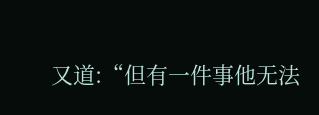又道:“但有一件事他无法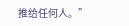推给任何人。”